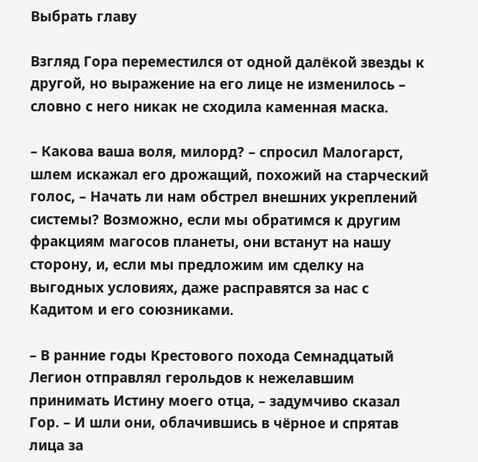Выбрать главу

Взгляд Гора переместился от одной далёкой звезды к другой, но выражение на его лице не изменилось – словно с него никак не сходила каменная маска.

– Какова ваша воля, милорд? – спросил Малогарст, шлем искажал его дрожащий, похожий на старческий голос, – Начать ли нам обстрел внешних укреплений системы? Возможно, если мы обратимся к другим фракциям магосов планеты, они встанут на нашу сторону, и, если мы предложим им сделку на выгодных условиях, даже расправятся за нас с Кадитом и его союзниками.

– В ранние годы Крестового похода Семнадцатый Легион отправлял герольдов к нежелавшим принимать Истину моего отца, – задумчиво сказал Гор. – И шли они, облачившись в чёрное и спрятав лица за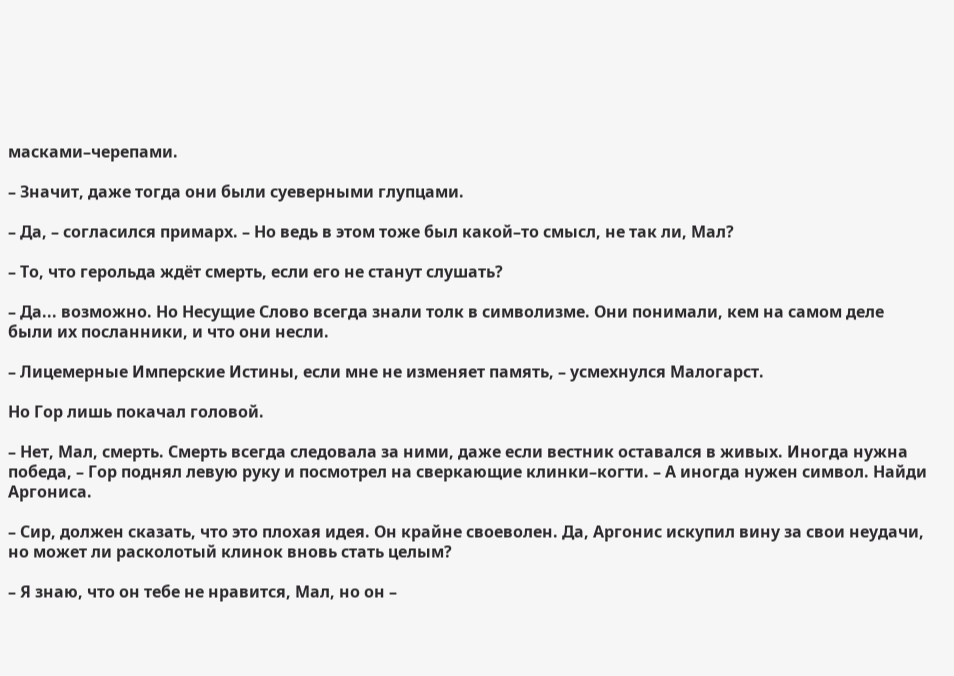масками–черепами.

– Значит, даже тогда они были суеверными глупцами.

– Да, – согласился примарх. – Но ведь в этом тоже был какой–то смысл, не так ли, Мал?

– То, что герольда ждёт смерть, если его не станут слушать?

– Да... возможно. Но Несущие Слово всегда знали толк в символизме. Они понимали, кем на самом деле были их посланники, и что они несли.

– Лицемерные Имперские Истины, если мне не изменяет память, – усмехнулся Малогарст.

Но Гор лишь покачал головой.

– Нет, Мал, смерть. Смерть всегда следовала за ними, даже если вестник оставался в живых. Иногда нужна победа, – Гор поднял левую руку и посмотрел на сверкающие клинки–когти. – А иногда нужен символ. Найди Аргониса.

– Сир, должен сказать, что это плохая идея. Он крайне своеволен. Да, Аргонис искупил вину за свои неудачи, но может ли расколотый клинок вновь стать целым?

– Я знаю, что он тебе не нравится, Мал, но он –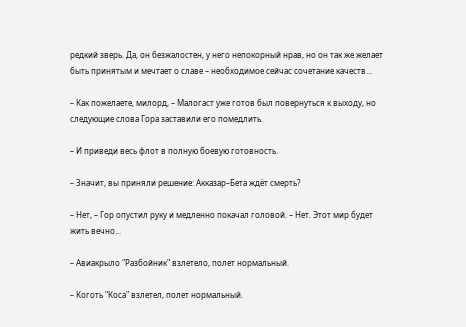редкий зверь. Да, он безжалостен, у него непокорный нрав, но он так же желает быть принятым и мечтает о славе – необходимое сейчас сочетание качеств…

– Как пожелаете, милорд, – Малогаст уже готов был повернуться к выходу, но следующие слова Гора заставили его помедлить.

– И приведи весь флот в полную боевую готовность.

– Значит, вы приняли решение: Акказар–Бета ждёт смерть?

– Нет, – Гор опустил руку и медленно покачал головой. – Нет. Этот мир будет жить вечно...

– Авиакрыло "Разбойник" взлетело, полет нормальный.

– Коготь "Коса" взлетел, полет нормальный.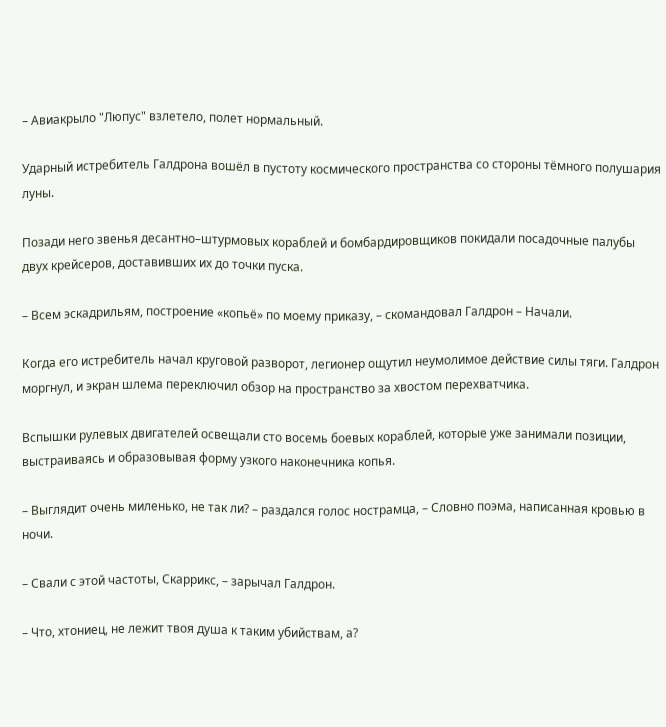– Авиакрыло "Люпус" взлетело, полет нормальный.

Ударный истребитель Галдрона вошёл в пустоту космического пространства со стороны тёмного полушария луны.

Позади него звенья десантно–штурмовых кораблей и бомбардировщиков покидали посадочные палубы двух крейсеров, доставивших их до точки пуска.

– Всем эскадрильям, построение «копьё» по моему приказу, – скомандовал Галдрон – Начали.

Когда его истребитель начал круговой разворот, легионер ощутил неумолимое действие силы тяги. Галдрон моргнул, и экран шлема переключил обзор на пространство за хвостом перехватчика.

Вспышки рулевых двигателей освещали сто восемь боевых кораблей, которые уже занимали позиции, выстраиваясь и образовывая форму узкого наконечника копья.

– Выглядит очень миленько, не так ли? – раздался голос нострамца, – Словно поэма, написанная кровью в ночи.

– Свали с этой частоты, Скаррикс, – зарычал Галдрон.

– Что, хтониец, не лежит твоя душа к таким убийствам, а?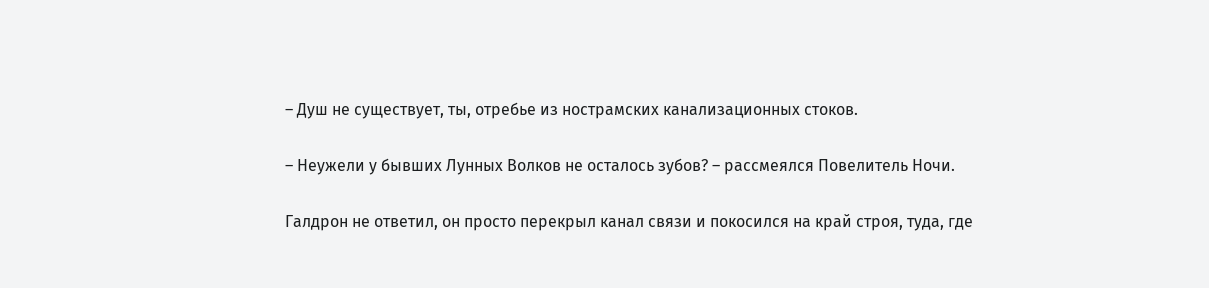– Душ не существует, ты, отребье из нострамских канализационных стоков.

– Неужели у бывших Лунных Волков не осталось зубов? – рассмеялся Повелитель Ночи.

Галдрон не ответил, он просто перекрыл канал связи и покосился на край строя, туда, где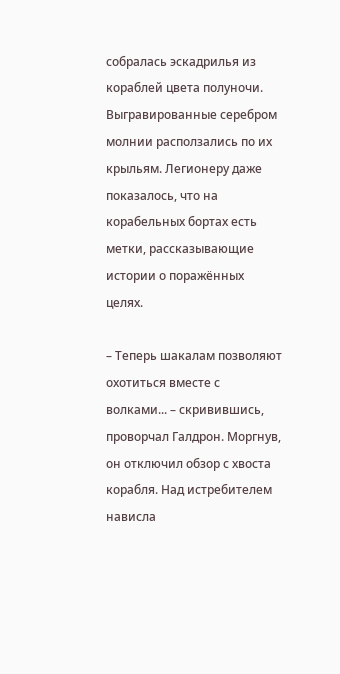собралась эскадрилья из кораблей цвета полуночи. Выгравированные серебром молнии расползались по их крыльям. Легионеру даже показалось, что на корабельных бортах есть метки, рассказывающие истории о поражённых целях.

– Теперь шакалам позволяют охотиться вместе с волками... – скривившись, проворчал Галдрон. Моргнув, он отключил обзор с хвоста корабля. Над истребителем нависла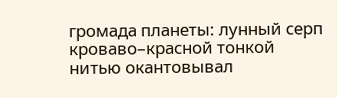громада планеты: лунный серп кроваво–красной тонкой нитью окантовывал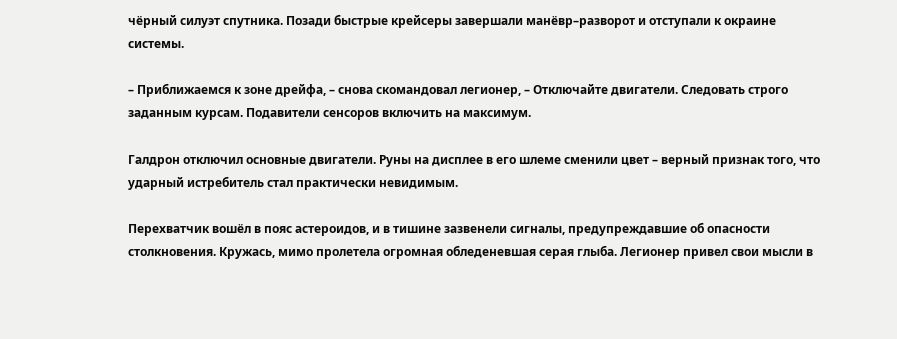чёрный силуэт спутника. Позади быстрые крейсеры завершали манёвр–разворот и отступали к окраине системы.

– Приближаемся к зоне дрейфа, – снова скомандовал легионер, – Отключайте двигатели. Следовать строго заданным курсам. Подавители сенсоров включить на максимум.

Галдрон отключил основные двигатели. Руны на дисплее в его шлеме сменили цвет – верный признак того, что ударный истребитель стал практически невидимым.

Перехватчик вошёл в пояс астероидов, и в тишине зазвенели сигналы, предупреждавшие об опасности столкновения. Кружась, мимо пролетела огромная обледеневшая серая глыба. Легионер привел свои мысли в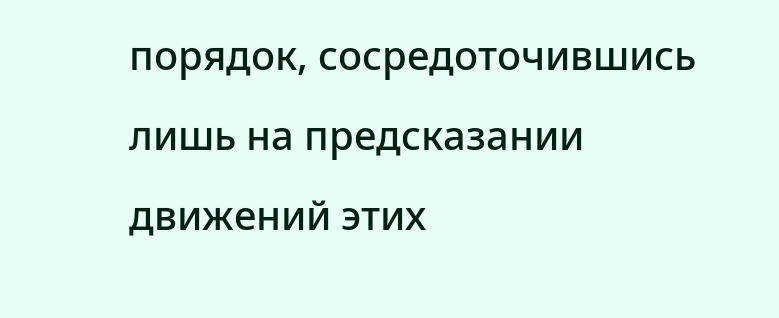порядок, сосредоточившись лишь на предсказании движений этих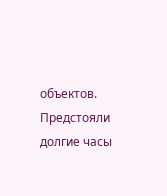объектов. Предстояли долгие часы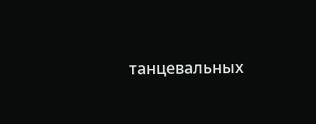танцевальных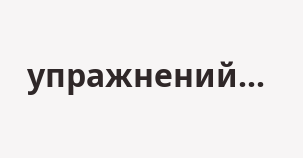упражнений...